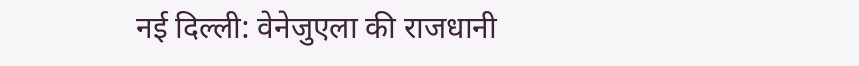नई दिल्ली: वेनेजुएला की राजधानी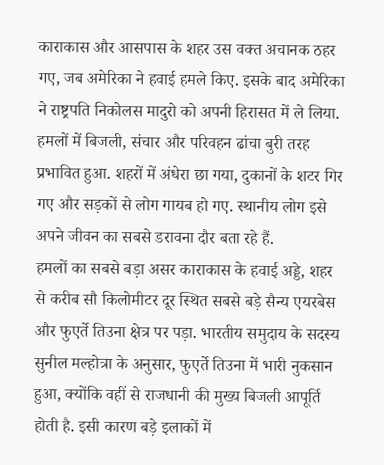काराकास और आसपास के शहर उस वक्त अचानक ठहर गए, जब अमेरिका ने हवाई हमले किए. इसके बाद अमेरिका ने राष्ट्रपति निकोलस मादुरो को अपनी हिरासत में ले लिया. हमलों में बिजली, संचार और परिवहन ढांचा बुरी तरह प्रभावित हुआ. शहरों में अंधेरा छा गया, दुकानों के शटर गिर गए और सड़कों से लोग गायब हो गए. स्थानीय लोग इसे अपने जीवन का सबसे डरावना दौर बता रहे हैं.
हमलों का सबसे बड़ा असर काराकास के हवाई अड्डे, शहर से करीब सौ किलोमीटर दूर स्थित सबसे बड़े सैन्य एयरबेस और फुएर्ते तिउना क्षेत्र पर पड़ा. भारतीय समुदाय के सदस्य सुनील मल्होत्रा के अनुसार, फुएर्ते तिउना में भारी नुकसान हुआ, क्योंकि वहीं से राजधानी की मुख्य बिजली आपूर्ति होती है. इसी कारण बड़े इलाकों में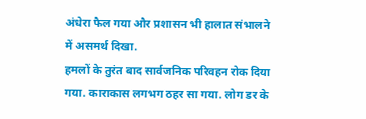अंधेरा फैल गया और प्रशासन भी हालात संभालने में असमर्थ दिखा.
हमलों के तुरंत बाद सार्वजनिक परिवहन रोक दिया गया. काराकास लगभग ठहर सा गया. लोग डर के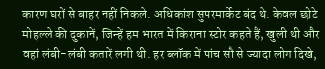कारण घरों से बाहर नहीं निकले. अधिकांश सुपरमार्केट बंद थे. केवल छोटे मोहल्ले की दुकानें, जिन्हें हम भारत में किराना स्टोर कहते हैं, खुली थी और वहां लंबी-लंबी कतारें लगी थी. हर ब्लॉक में पांच सौ से ज्यादा लोग दिखे,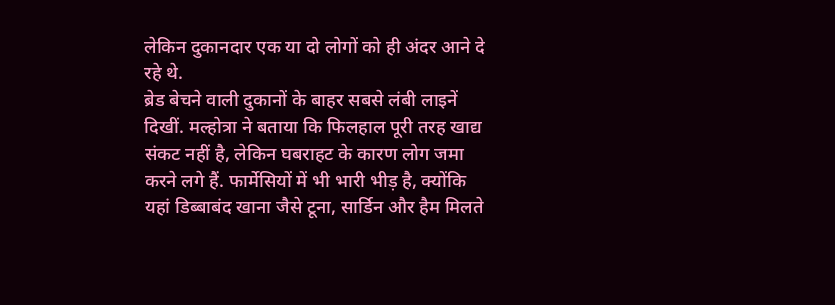लेकिन दुकानदार एक या दो लोगों को ही अंदर आने दे रहे थे.
ब्रेड बेचने वाली दुकानों के बाहर सबसे लंबी लाइनें दिखीं. मल्होत्रा ने बताया कि फिलहाल पूरी तरह खाद्य संकट नहीं है, लेकिन घबराहट के कारण लोग जमा करने लगे हैं. फार्मेसियों में भी भारी भीड़ है, क्योंकि यहां डिब्बाबंद खाना जैसे टूना, सार्डिन और हैम मिलते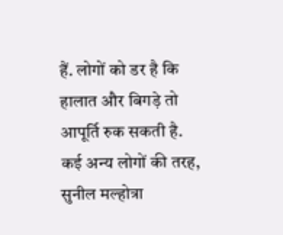हैं. लोगों को डर है कि हालात और बिगड़े तो आपूर्ति रुक सकती है.
कई अन्य लोगों की तरह, सुनील मल्होत्रा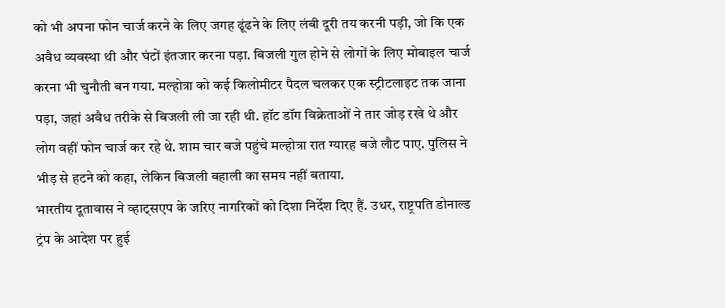को भी अपना फोन चार्ज करने के लिए जगह ढूंढने के लिए लंबी दूरी तय करनी पड़ी, जो कि एक अवैध व्यवस्था थी और घंटों इंतजार करना पड़ा. बिजली गुल होने से लोगों के लिए मोबाइल चार्ज करना भी चुनौती बन गया. मल्होत्रा को कई किलोमीटर पैदल चलकर एक स्ट्रीटलाइट तक जाना पड़ा, जहां अवैध तरीके से बिजली ली जा रही थी. हॉट डॉग विक्रेताओं ने तार जोड़ रखे थे और लोग वहीं फोन चार्ज कर रहे थे. शाम चार बजे पहुंचे मल्होत्रा रात ग्यारह बजे लौट पाए. पुलिस ने भीड़ से हटने को कहा, लेकिन बिजली बहाली का समय नहीं बताया.
भारतीय दूतावास ने व्हाट्सएप के जरिए नागरिकों को दिशा निर्देश दिए हैं. उधर, राष्ट्रपति डोनाल्ड ट्रंप के आदेश पर हुई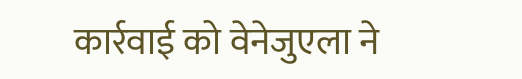कार्रवाई को वेनेजुएला ने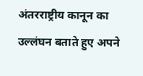अंतरराष्ट्रीय कानून का उल्लंघन बताते हुए अपने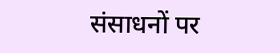संसाधनों पर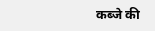कब्जे की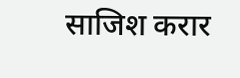साजिश करार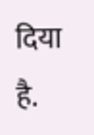दिया है.